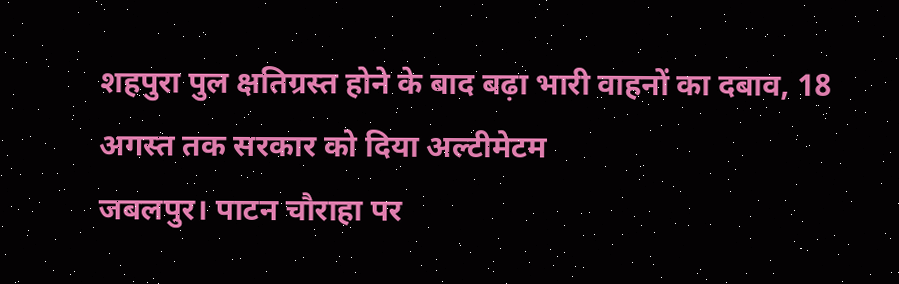शहपुरा पुल क्षतिग्रस्त होने के बाद बढ़ा भारी वाहनों का दबाव, 18 अगस्त तक सरकार को दिया अल्टीमेटम
जबलपुर। पाटन चौराहा पर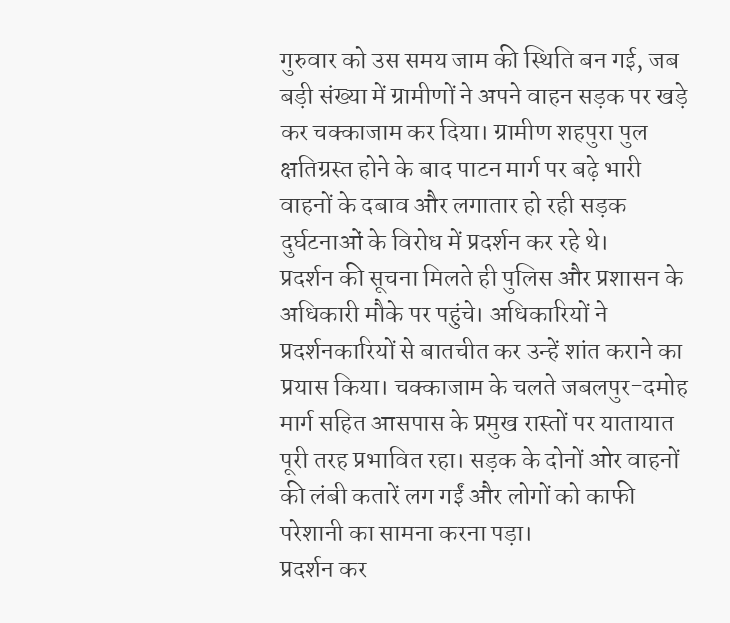गुरुवार को उस समय जाम की स्थिति बन गई, जब बड़ी संख्या में ग्रामीणों ने अपने वाहन सड़क पर खड़े कर चक्काजाम कर दिया। ग्रामीण शहपुरा पुल क्षतिग्रस्त होने के बाद पाटन मार्ग पर बढ़े भारी वाहनों के दबाव और लगातार हो रही सड़क दुर्घटनाओं के विरोध में प्रदर्शन कर रहे थे।
प्रदर्शन की सूचना मिलते ही पुलिस और प्रशासन के अधिकारी मौके पर पहुंचे। अधिकारियों ने प्रदर्शनकारियों से बातचीत कर उन्हें शांत कराने का प्रयास किया। चक्काजाम के चलते जबलपुर-दमोह मार्ग सहित आसपास के प्रमुख रास्तों पर यातायात पूरी तरह प्रभावित रहा। सड़क के दोनों ओर वाहनों की लंबी कतारें लग गईं और लोगों को काफी परेशानी का सामना करना पड़ा।
प्रदर्शन कर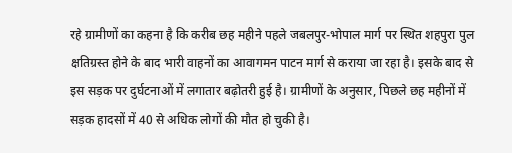रहे ग्रामीणों का कहना है कि करीब छह महीने पहले जबलपुर-भोपाल मार्ग पर स्थित शहपुरा पुल क्षतिग्रस्त होने के बाद भारी वाहनों का आवागमन पाटन मार्ग से कराया जा रहा है। इसके बाद से इस सड़क पर दुर्घटनाओं में लगातार बढ़ोतरी हुई है। ग्रामीणों के अनुसार, पिछले छह महीनों में सड़क हादसों में 40 से अधिक लोगों की मौत हो चुकी है।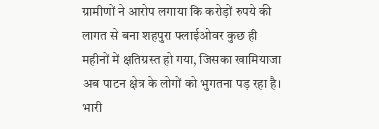ग्रामीणों ने आरोप लगाया कि करोड़ों रुपये की लागत से बना शहपुरा फ्लाईओवर कुछ ही महीनों में क्षतिग्रस्त हो गया, जिसका खामियाजा अब पाटन क्षेत्र के लोगों को भुगतना पड़ रहा है। भारी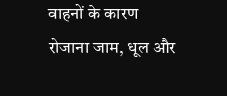वाहनों के कारण रोजाना जाम, धूल और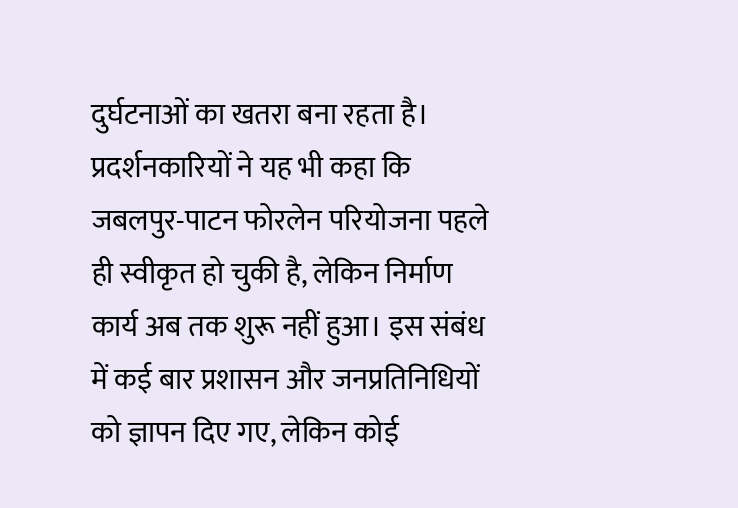दुर्घटनाओं का खतरा बना रहता है।
प्रदर्शनकारियों ने यह भी कहा कि जबलपुर-पाटन फोरलेन परियोजना पहले ही स्वीकृत हो चुकी है, लेकिन निर्माण कार्य अब तक शुरू नहीं हुआ। इस संबंध में कई बार प्रशासन और जनप्रतिनिधियों को ज्ञापन दिए गए, लेकिन कोई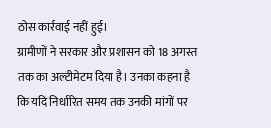ठोस कार्रवाई नहीं हुई।
ग्रामीणों ने सरकार और प्रशासन को 18 अगस्त तक का अल्टीमेटम दिया है। उनका कहना है कि यदि निर्धारित समय तक उनकी मांगों पर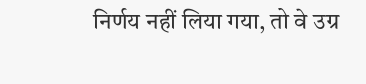निर्णय नहीं लिया गया, तो वे उग्र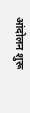आंदोलन शुरू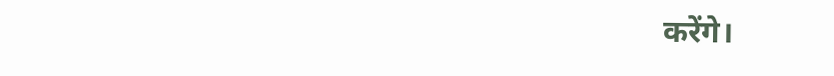करेंगे।